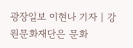광장일보 이현나 기자 | 강원문화재단은 문화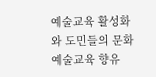예술교육 활성화와 도민들의 문화예술교육 향유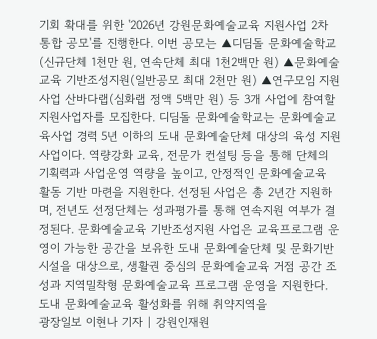기회 확대를 위한 '2026년 강원문화예술교육 지원사업 2차 통합 공모'를 진행한다. 이번 공모는 ▲디딤돌 문화예술학교(신규단체 1천만 원, 연속단체 최대 1천2백만 원) ▲문화예술교육 기반조성지원(일반공모 최대 2천만 원) ▲연구모임 지원사업 산바다랩(심화랩 정액 5백만 원) 등 3개 사업에 참여할 지원사업자를 모집한다. 디딤돌 문화예술학교는 문화예술교육사업 경력 5년 이하의 도내 문화예술단체 대상의 육성 지원 사업이다. 역량강화 교육, 전문가 컨설팅 등을 통해 단체의 기획력과 사업운영 역량을 높이고, 안정적인 문화예술교육 활동 기반 마련을 지원한다. 선정된 사업은 총 2년간 지원하며, 전년도 선정단체는 성과평가를 통해 연속지원 여부가 결정된다. 문화예술교육 기반조성지원 사업은 교육프로그램 운영이 가능한 공간을 보유한 도내 문화예술단체 및 문화기반시설을 대상으로, 생활권 중심의 문화예술교육 거점 공간 조성과 지역밀착형 문화예술교육 프로그램 운영을 지원한다. 도내 문화예술교육 활성화를 위해 취약지역을
광장일보 이현나 기자 | 강원인재원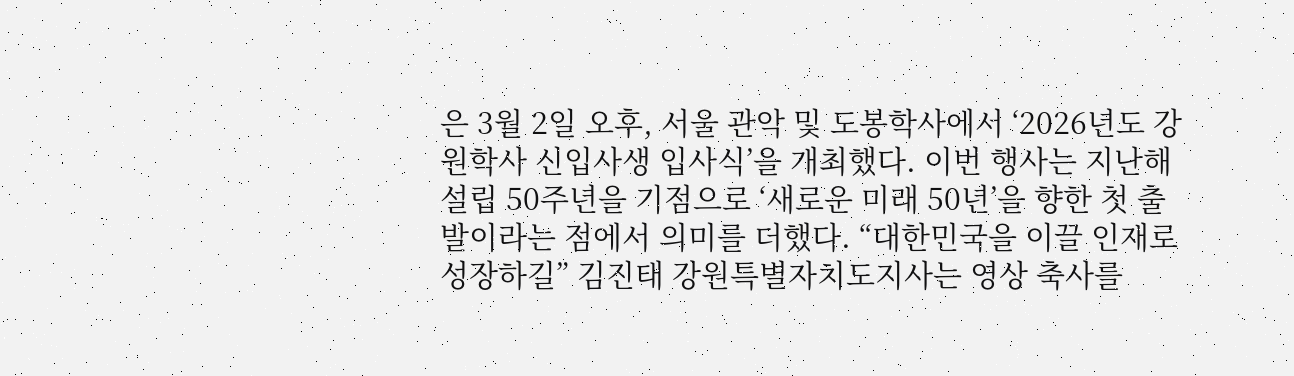은 3월 2일 오후, 서울 관악 및 도봉학사에서 ‘2026년도 강원학사 신입사생 입사식’을 개최했다. 이번 행사는 지난해 설립 50주년을 기점으로 ‘새로운 미래 50년’을 향한 첫 출발이라는 점에서 의미를 더했다. “대한민국을 이끌 인재로 성장하길” 김진태 강원특별자치도지사는 영상 축사를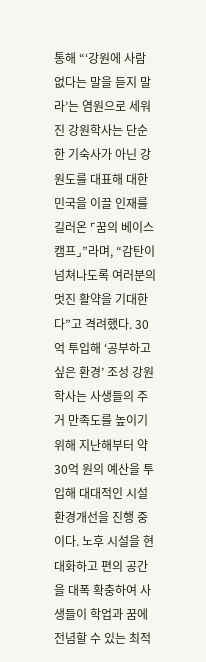통해 “‘강원에 사람 없다는 말을 듣지 말라’는 염원으로 세워진 강원학사는 단순한 기숙사가 아닌 강원도를 대표해 대한민국을 이끌 인재를 길러온 ⌜꿈의 베이스캠프⌟”라며, “감탄이 넘쳐나도록 여러분의 멋진 활약을 기대한다”고 격려했다. 30억 투입해 ‘공부하고 싶은 환경’ 조성 강원학사는 사생들의 주거 만족도를 높이기 위해 지난해부터 약 30억 원의 예산을 투입해 대대적인 시설 환경개선을 진행 중이다. 노후 시설을 현대화하고 편의 공간을 대폭 확충하여 사생들이 학업과 꿈에 전념할 수 있는 최적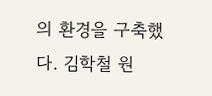의 환경을 구축했다. 김학철 원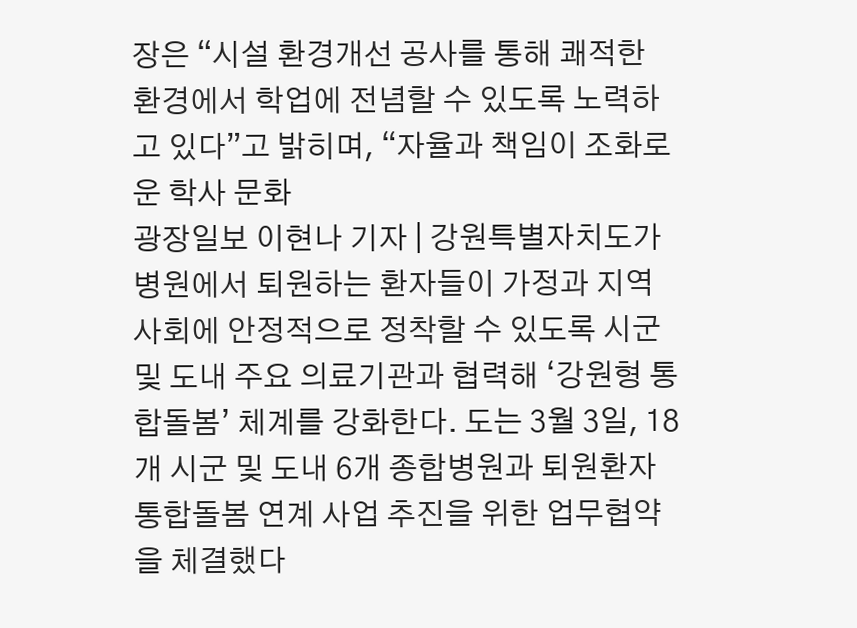장은 “시설 환경개선 공사를 통해 쾌적한 환경에서 학업에 전념할 수 있도록 노력하고 있다”고 밝히며, “자율과 책임이 조화로운 학사 문화
광장일보 이현나 기자 | 강원특별자치도가 병원에서 퇴원하는 환자들이 가정과 지역사회에 안정적으로 정착할 수 있도록 시군 및 도내 주요 의료기관과 협력해 ‘강원형 통합돌봄’ 체계를 강화한다. 도는 3월 3일, 18개 시군 및 도내 6개 종합병원과 퇴원환자 통합돌봄 연계 사업 추진을 위한 업무협약을 체결했다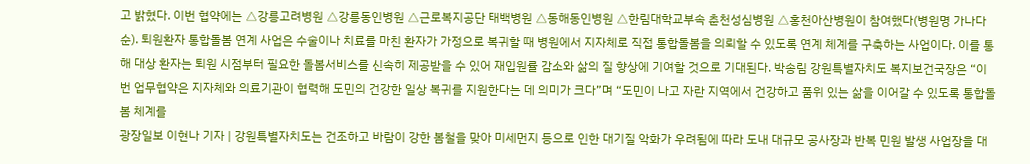고 밝혔다. 이번 협약에는 △강릉고려병원 △강릉동인병원 △근로복지공단 태백병원 △동해동인병원 △한림대학교부속 춘천성심병원 △홍천아산병원이 참여했다(병원명 가나다순). 퇴원환자 통합돌봄 연계 사업은 수술이나 치료를 마친 환자가 가정으로 복귀할 때 병원에서 지자체로 직접 통합돌봄을 의뢰할 수 있도록 연계 체계를 구축하는 사업이다. 이를 통해 대상 환자는 퇴원 시점부터 필요한 돌봄서비스를 신속히 제공받을 수 있어 재입원률 감소와 삶의 질 향상에 기여할 것으로 기대된다. 박송림 강원특별자치도 복지보건국장은 “이번 업무협약은 지자체와 의료기관이 협력해 도민의 건강한 일상 복귀를 지원한다는 데 의미가 크다”며 “도민이 나고 자란 지역에서 건강하고 품위 있는 삶을 이어갈 수 있도록 통합돌봄 체계를
광장일보 이현나 기자 | 강원특별자치도는 건조하고 바람이 강한 봄철을 맞아 미세먼지 등으로 인한 대기질 악화가 우려됨에 따라 도내 대규모 공사장과 반복 민원 발생 사업장을 대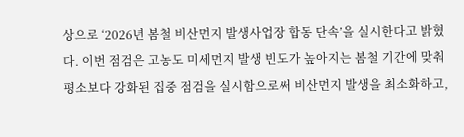상으로 ‘2026년 봄철 비산먼지 발생사업장 합동 단속’을 실시한다고 밝혔다. 이번 점검은 고농도 미세먼지 발생 빈도가 높아지는 봄철 기간에 맞춰 평소보다 강화된 집중 점검을 실시함으로써 비산먼지 발생을 최소화하고,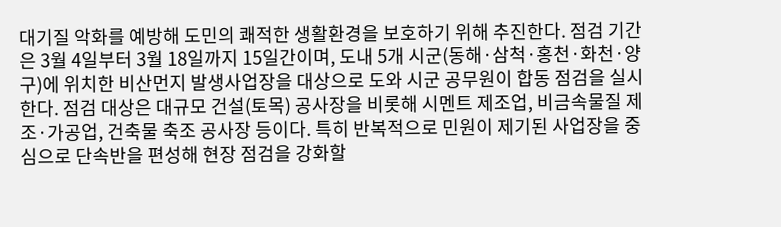대기질 악화를 예방해 도민의 쾌적한 생활환경을 보호하기 위해 추진한다. 점검 기간은 3월 4일부터 3월 18일까지 15일간이며, 도내 5개 시군(동해·삼척·홍천·화천·양구)에 위치한 비산먼지 발생사업장을 대상으로 도와 시군 공무원이 합동 점검을 실시한다. 점검 대상은 대규모 건설(토목) 공사장을 비롯해 시멘트 제조업, 비금속물질 제조·가공업, 건축물 축조 공사장 등이다. 특히 반복적으로 민원이 제기된 사업장을 중심으로 단속반을 편성해 현장 점검을 강화할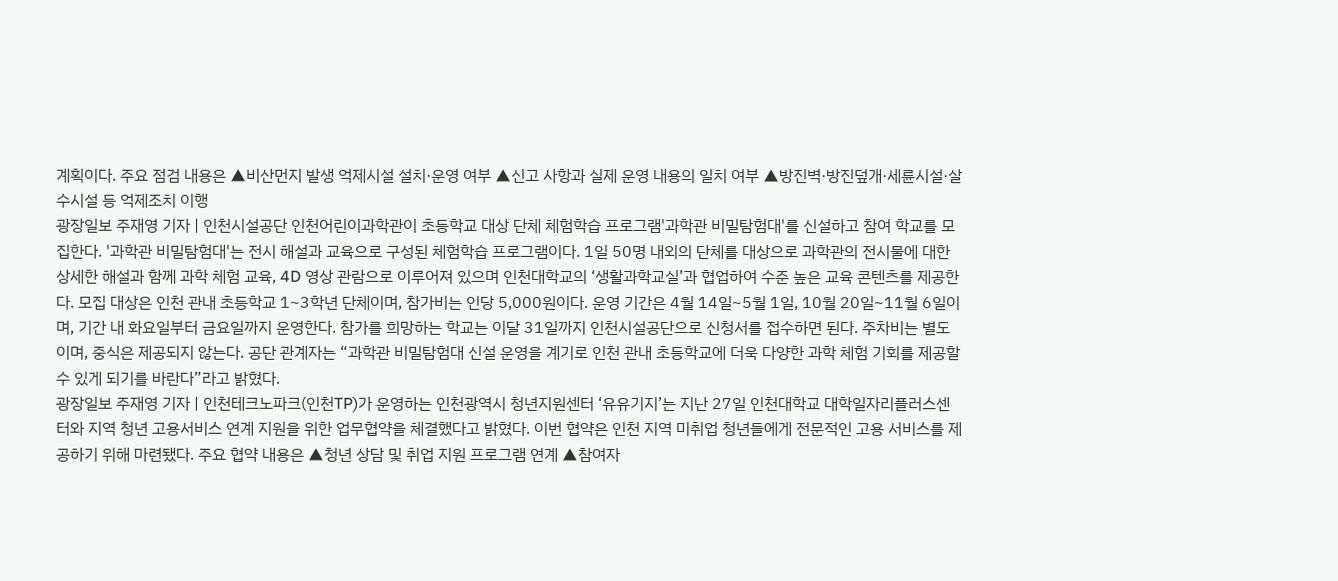계획이다. 주요 점검 내용은 ▲비산먼지 발생 억제시설 설치·운영 여부 ▲신고 사항과 실제 운영 내용의 일치 여부 ▲방진벽·방진덮개·세륜시설·살수시설 등 억제조치 이행
광장일보 주재영 기자 | 인천시설공단 인천어린이과학관이 초등학교 대상 단체 체험학습 프로그램'과학관 비밀탐험대'를 신설하고 참여 학교를 모집한다. '과학관 비밀탐험대'는 전시 해설과 교육으로 구성된 체험학습 프로그램이다. 1일 50명 내외의 단체를 대상으로 과학관의 전시물에 대한 상세한 해설과 함께 과학 체험 교육, 4D 영상 관람으로 이루어져 있으며 인천대학교의 ‘생활과학교실’과 협업하여 수준 높은 교육 콘텐츠를 제공한다. 모집 대상은 인천 관내 초등학교 1~3학년 단체이며, 참가비는 인당 5,000원이다. 운영 기간은 4월 14일~5월 1일, 10월 20일~11월 6일이며, 기간 내 화요일부터 금요일까지 운영한다. 참가를 희망하는 학교는 이달 31일까지 인천시설공단으로 신청서를 접수하면 된다. 주차비는 별도이며, 중식은 제공되지 않는다. 공단 관계자는 “과학관 비밀탐험대 신설 운영을 계기로 인천 관내 초등학교에 더욱 다양한 과학 체험 기회를 제공할 수 있게 되기를 바란다”라고 밝혔다.
광장일보 주재영 기자 | 인천테크노파크(인천TP)가 운영하는 인천광역시 청년지원센터 ‘유유기지’는 지난 27일 인천대학교 대학일자리플러스센터와 지역 청년 고용서비스 연계 지원을 위한 업무협약을 체결했다고 밝혔다. 이번 협약은 인천 지역 미취업 청년들에게 전문적인 고용 서비스를 제공하기 위해 마련됐다. 주요 협약 내용은 ▲청년 상담 및 취업 지원 프로그램 연계 ▲참여자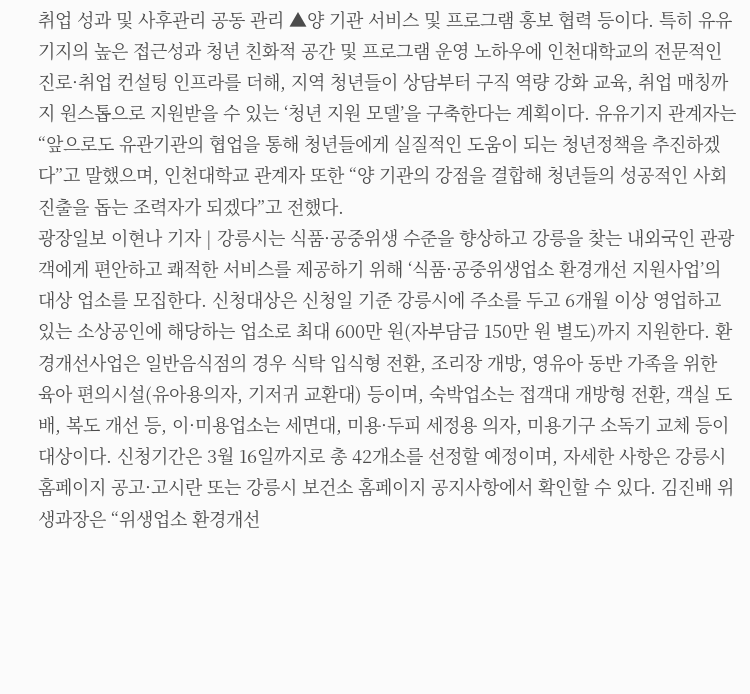취업 성과 및 사후관리 공동 관리 ▲양 기관 서비스 및 프로그램 홍보 협력 등이다. 특히 유유기지의 높은 접근성과 청년 친화적 공간 및 프로그램 운영 노하우에 인천대학교의 전문적인 진로·취업 컨설팅 인프라를 더해, 지역 청년들이 상담부터 구직 역량 강화 교육, 취업 매칭까지 원스톱으로 지원받을 수 있는 ‘청년 지원 모델’을 구축한다는 계획이다. 유유기지 관계자는 “앞으로도 유관기관의 협업을 통해 청년들에게 실질적인 도움이 되는 청년정책을 추진하겠다”고 말했으며, 인천대학교 관계자 또한 “양 기관의 강점을 결합해 청년들의 성공적인 사회 진출을 돕는 조력자가 되겠다”고 전했다.
광장일보 이현나 기자 | 강릉시는 식품·공중위생 수준을 향상하고 강릉을 찾는 내외국인 관광객에게 편안하고 쾌적한 서비스를 제공하기 위해 ‘식품·공중위생업소 환경개선 지원사업’의 대상 업소를 모집한다. 신청대상은 신청일 기준 강릉시에 주소를 두고 6개월 이상 영업하고 있는 소상공인에 해당하는 업소로 최대 600만 원(자부담금 150만 원 별도)까지 지원한다. 환경개선사업은 일반음식점의 경우 식탁 입식형 전환, 조리장 개방, 영유아 동반 가족을 위한 육아 편의시설(유아용의자, 기저귀 교환대) 등이며, 숙박업소는 접객대 개방형 전환, 객실 도배, 복도 개선 등, 이·미용업소는 세면대, 미용·두피 세정용 의자, 미용기구 소독기 교체 등이 대상이다. 신청기간은 3월 16일까지로 총 42개소를 선정할 예정이며, 자세한 사항은 강릉시 홈페이지 공고·고시란 또는 강릉시 보건소 홈페이지 공지사항에서 확인할 수 있다. 김진배 위생과장은 “위생업소 환경개선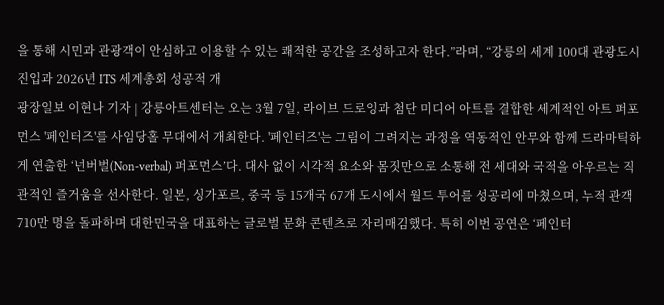을 통해 시민과 관광객이 안심하고 이용할 수 있는 쾌적한 공간을 조성하고자 한다.”라며, “강릉의 세계 100대 관광도시 진입과 2026년 ITS 세계총회 성공적 개
광장일보 이현나 기자 | 강릉아트센터는 오는 3월 7일, 라이브 드로잉과 첨단 미디어 아트를 결합한 세계적인 아트 퍼포먼스 '페인터즈'를 사임당홀 무대에서 개최한다. '페인터즈'는 그림이 그려지는 과정을 역동적인 안무와 함께 드라마틱하게 연출한 ‘넌버벌(Non-verbal) 퍼포먼스’다. 대사 없이 시각적 요소와 몸짓만으로 소통해 전 세대와 국적을 아우르는 직관적인 즐거움을 선사한다. 일본, 싱가포르, 중국 등 15개국 67개 도시에서 월드 투어를 성공리에 마쳤으며, 누적 관객 710만 명을 돌파하며 대한민국을 대표하는 글로벌 문화 콘텐츠로 자리매김했다. 특히 이번 공연은 ‘페인터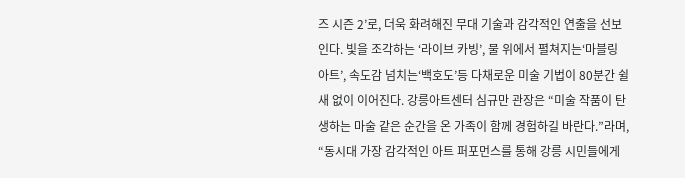즈 시즌 2’로, 더욱 화려해진 무대 기술과 감각적인 연출을 선보인다. 빛을 조각하는 ‘라이브 카빙’, 물 위에서 펼쳐지는‘마블링 아트’, 속도감 넘치는‘백호도’등 다채로운 미술 기법이 80분간 쉴 새 없이 이어진다. 강릉아트센터 심규만 관장은 “미술 작품이 탄생하는 마술 같은 순간을 온 가족이 함께 경험하길 바란다.”라며, “동시대 가장 감각적인 아트 퍼포먼스를 통해 강릉 시민들에게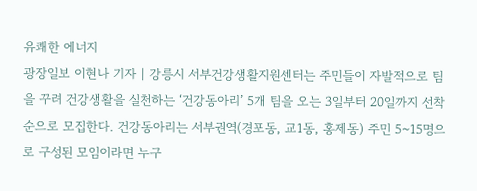유쾌한 에너지
광장일보 이현나 기자 | 강릉시 서부건강생활지원센터는 주민들이 자발적으로 팀을 꾸려 건강생활을 실천하는 ‘건강동아리’ 5개 팀을 오는 3일부터 20일까지 선착순으로 모집한다. 건강동아리는 서부권역(경포동, 교1동, 홍제동) 주민 5~15명으로 구성된 모임이라면 누구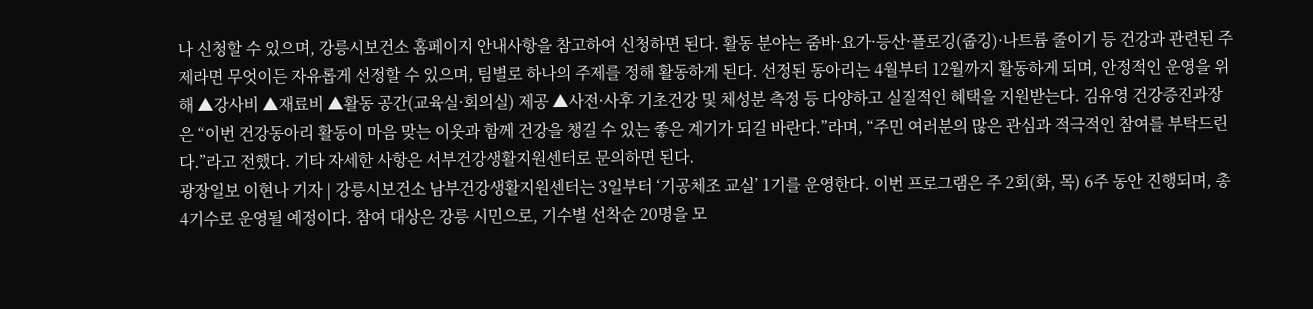나 신청할 수 있으며, 강릉시보건소 홈페이지 안내사항을 참고하여 신청하면 된다. 활동 분야는 줌바·요가·등산·플로깅(줍깅)·나트륨 줄이기 등 건강과 관련된 주제라면 무엇이든 자유롭게 선정할 수 있으며, 팀별로 하나의 주제를 정해 활동하게 된다. 선정된 동아리는 4월부터 12월까지 활동하게 되며, 안정적인 운영을 위해 ▲강사비 ▲재료비 ▲활동 공간(교육실·회의실) 제공 ▲사전·사후 기초건강 및 체성분 측정 등 다양하고 실질적인 혜택을 지원받는다. 김유영 건강증진과장은 “이번 건강동아리 활동이 마음 맞는 이웃과 함께 건강을 챙길 수 있는 좋은 계기가 되길 바란다.”라며, “주민 여러분의 많은 관심과 적극적인 참여를 부탁드린다.”라고 전했다. 기타 자세한 사항은 서부건강생활지원센터로 문의하면 된다.
광장일보 이현나 기자 | 강릉시보건소 남부건강생활지원센터는 3일부터 ‘기공체조 교실’ 1기를 운영한다. 이번 프로그램은 주 2회(화, 목) 6주 동안 진행되며, 총 4기수로 운영될 예정이다. 참여 대상은 강릉 시민으로, 기수별 선착순 20명을 모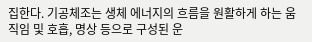집한다. 기공체조는 생체 에너지의 흐름을 원활하게 하는 움직임 및 호흡, 명상 등으로 구성된 운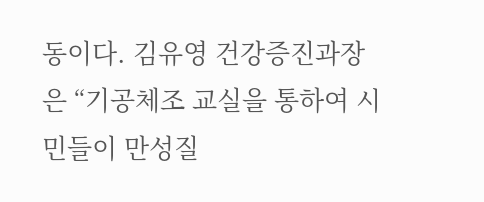동이다. 김유영 건강증진과장은 “기공체조 교실을 통하여 시민들이 만성질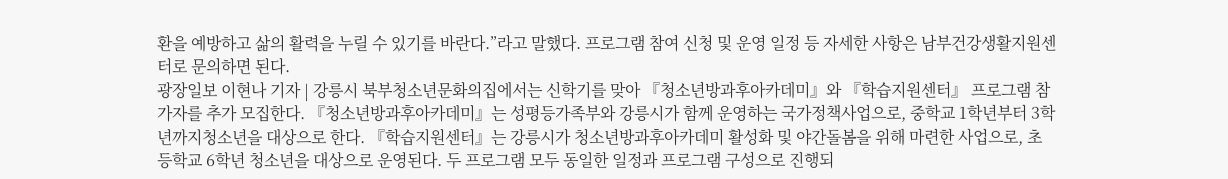환을 예방하고 삶의 활력을 누릴 수 있기를 바란다.”라고 말했다. 프로그램 참여 신청 및 운영 일정 등 자세한 사항은 남부건강생활지원센터로 문의하면 된다.
광장일보 이현나 기자 | 강릉시 북부청소년문화의집에서는 신학기를 맞아 『청소년방과후아카데미』와 『학습지원센터』 프로그램 참가자를 추가 모집한다. 『청소년방과후아카데미』는 성평등가족부와 강릉시가 함께 운영하는 국가정책사업으로, 중학교 1학년부터 3학년까지청소년을 대상으로 한다. 『학습지원센터』는 강릉시가 청소년방과후아카데미 활성화 및 야간돌봄을 위해 마련한 사업으로, 초등학교 6학년 청소년을 대상으로 운영된다. 두 프로그램 모두 동일한 일정과 프로그램 구성으로 진행되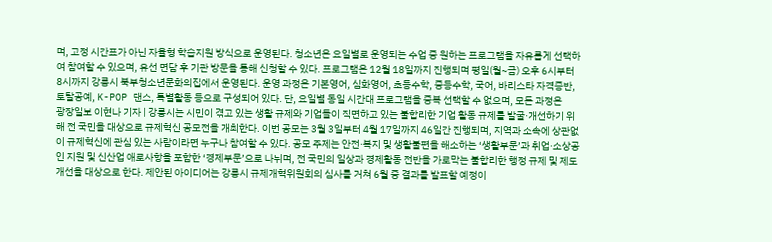며, 고정 시간표가 아닌 자율형 학습지원 방식으로 운영된다. 청소년은 요일별로 운영되는 수업 중 원하는 프로그램을 자유롭게 선택하여 참여할 수 있으며, 유선 면담 후 기관 방문을 통해 신청할 수 있다. 프로그램은 12월 18일까지 진행되며 평일(월~금) 오후 6시부터 8시까지 강릉시 북부청소년문화의집에서 운영된다. 운영 과정은 기본영어, 심화영어, 초등수학, 중등수학, 국어, 바리스타 자격증반, 토탈공예, K-POP 댄스, 특별활동 등으로 구성되어 있다. 단, 요일별 동일 시간대 프로그램을 중복 선택할 수 없으며, 모든 과정은
광장일보 이현나 기자 | 강릉시는 시민이 겪고 있는 생활 규제와 기업들이 직면하고 있는 불합리한 기업 활동 규제를 발굴·개선하기 위해 전 국민을 대상으로 규제혁신 공모전을 개최한다. 이번 공모는 3월 3일부터 4월 17일까지 46일간 진행되며, 지역과 소속에 상관없이 규제혁신에 관심 있는 사람이라면 누구나 참여할 수 있다. 공모 주제는 안전·복지 및 생활불편을 해소하는 ‘생활부문’과 취업·소상공인 지원 및 신산업 애로사항을 포함한 ‘경제부문’으로 나뉘며, 전 국민의 일상과 경제활동 전반을 가로막는 불합리한 행정 규제 및 제도 개선을 대상으로 한다. 제안된 아이디어는 강릉시 규제개혁위원회의 심사를 거쳐 6월 중 결과를 발표할 예정이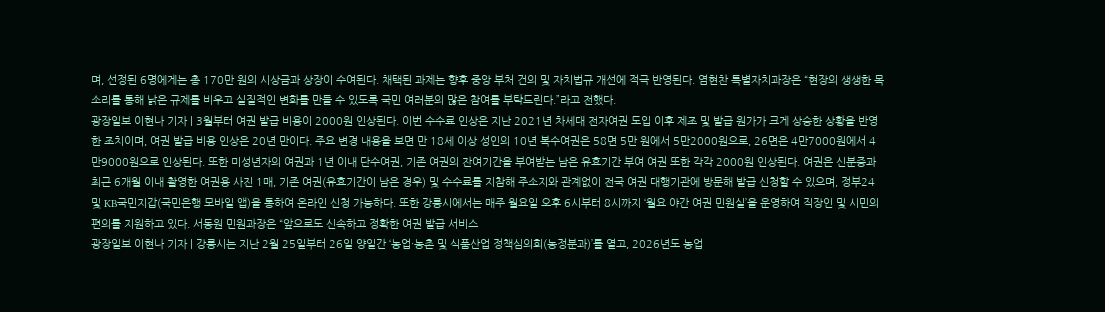며, 선정된 6명에게는 총 170만 원의 시상금과 상장이 수여된다. 채택된 과제는 향후 중앙 부처 건의 및 자치법규 개선에 적극 반영된다. 염현찬 특별자치과장은 “현장의 생생한 목소리를 통해 낡은 규제를 비우고 실질적인 변화를 만들 수 있도록 국민 여러분의 많은 참여를 부탁드린다.”라고 전했다.
광장일보 이현나 기자 | 3월부터 여권 발급 비용이 2000원 인상된다. 이번 수수료 인상은 지난 2021년 차세대 전자여권 도입 이후 제조 및 발급 원가가 크게 상승한 상황을 반영한 조치이며, 여권 발급 비용 인상은 20년 만이다. 주요 변경 내용을 보면 만 18세 이상 성인의 10년 복수여권은 58면 5만 원에서 5만2000원으로, 26면은 4만7000원에서 4만9000원으로 인상된다. 또한 미성년자의 여권과 1년 이내 단수여권, 기존 여권의 잔여기간을 부여받는 남은 유효기간 부여 여권 또한 각각 2000원 인상된다. 여권은 신분증과 최근 6개월 이내 촬영한 여권용 사진 1매, 기존 여권(유효기간이 남은 경우) 및 수수료를 지참해 주소지와 관계없이 전국 여권 대행기관에 방문해 발급 신청할 수 있으며, 정부24 및 KB국민지갑(국민은행 모바일 앱)을 통하여 온라인 신청 가능하다. 또한 강릉시에서는 매주 월요일 오후 6시부터 8시까지 ‘월요 야간 여권 민원실’을 운영하여 직장인 및 시민의 편의를 지원하고 있다. 서동원 민원과장은 “앞으로도 신속하고 정확한 여권 발급 서비스
광장일보 이현나 기자 | 강릉시는 지난 2월 25일부터 26일 양일간 ‘농업·농촌 및 식품산업 정책심의회(농정분과)’를 열고, 2026년도 농업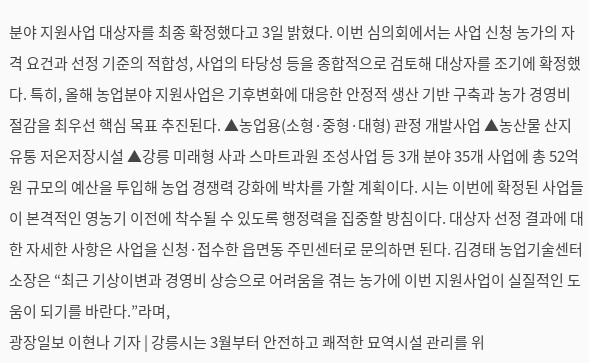분야 지원사업 대상자를 최종 확정했다고 3일 밝혔다. 이번 심의회에서는 사업 신청 농가의 자격 요건과 선정 기준의 적합성, 사업의 타당성 등을 종합적으로 검토해 대상자를 조기에 확정했다. 특히, 올해 농업분야 지원사업은 기후변화에 대응한 안정적 생산 기반 구축과 농가 경영비 절감을 최우선 핵심 목표 추진된다. ▲농업용(소형·중형·대형) 관정 개발사업 ▲농산물 산지유통 저온저장시설 ▲강릉 미래형 사과 스마트과원 조성사업 등 3개 분야 35개 사업에 총 52억 원 규모의 예산을 투입해 농업 경쟁력 강화에 박차를 가할 계획이다. 시는 이번에 확정된 사업들이 본격적인 영농기 이전에 착수될 수 있도록 행정력을 집중할 방침이다. 대상자 선정 결과에 대한 자세한 사항은 사업을 신청·접수한 읍면동 주민센터로 문의하면 된다. 김경태 농업기술센터 소장은 “최근 기상이변과 경영비 상승으로 어려움을 겪는 농가에 이번 지원사업이 실질적인 도움이 되기를 바란다.”라며,
광장일보 이현나 기자 | 강릉시는 3월부터 안전하고 쾌적한 묘역시설 관리를 위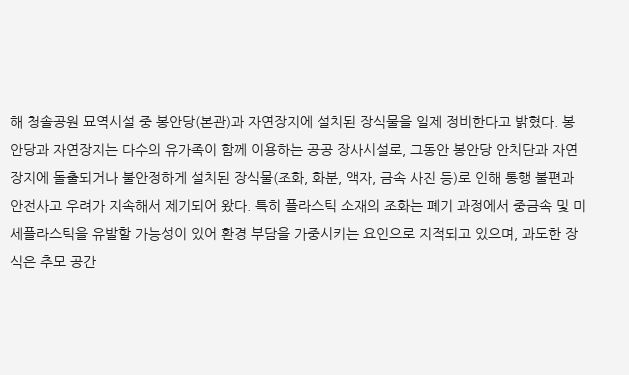해 청솔공원 묘역시설 중 봉안당(본관)과 자연장지에 설치된 장식물을 일제 정비한다고 밝혔다. 봉안당과 자연장지는 다수의 유가족이 함께 이용하는 공공 장사시설로, 그동안 봉안당 안치단과 자연장지에 돌출되거나 불안정하게 설치된 장식물(조화, 화분, 액자, 금속 사진 등)로 인해 통행 불편과 안전사고 우려가 지속해서 제기되어 왔다. 특히 플라스틱 소재의 조화는 폐기 과정에서 중금속 및 미세플라스틱을 유발할 가능성이 있어 환경 부담을 가중시키는 요인으로 지적되고 있으며, 과도한 장식은 추모 공간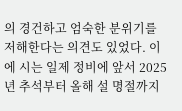의 경건하고 엄숙한 분위기를 저해한다는 의견도 있었다. 이에 시는 일제 정비에 앞서 2025년 추석부터 올해 설 명절까지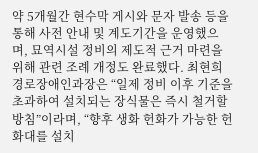약 5개월간 현수막 게시와 문자 발송 등을 통해 사전 안내 및 계도기간을 운영했으며, 묘역시설 정비의 제도적 근거 마련을 위해 관련 조례 개정도 완료했다. 최현희 경로장애인과장은 “일제 정비 이후 기준을 초과하여 설치되는 장식물은 즉시 철거할 방침”이라며, “향후 생화 헌화가 가능한 헌화대를 설치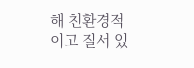해 친환경적이고 질서 있